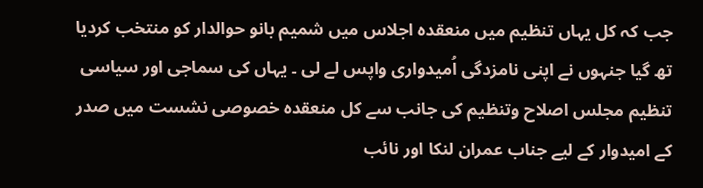جب کہ کل یہاں تنظیم میں منعقدہ اجلاس میں شمیم بانو حوالدار کو منتخب کردیا تھ گیا جنہوں نے اپنی نامزدگی اُمیدواری واپس لے لی ۔ یہاں کی سماجی اور سیاسی تنظیم مجلس اصلاح وتنظیم کی جانب سے کل منعقدہ خصوصی نشست میں صدر کے امیدوار کے لیے جناب عمران لنکا اور نائب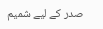صدر کے لیے شمیم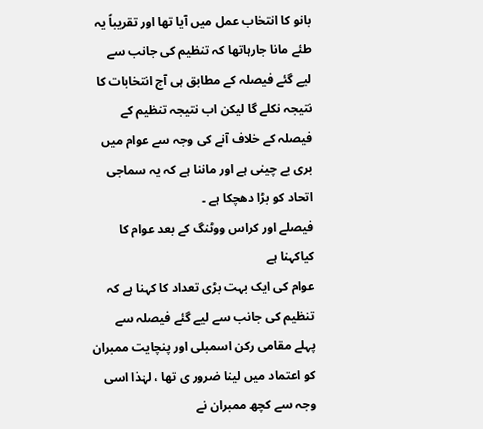بانو کا انتخاب عمل میں آیا تھا اور تقریباً یہ طئے مانا جارہاتھا کہ تنظیم کی جانب سے لیے گئے فیصلہ کے مطابق ہی آج انتخابات کا نتیجہ نکلے گا لیکن اب نتیجہ تنظیم کے فیصلہ کے خلاف آنے کی وجہ سے عوام میں بری بے چینی ہے اور ماننا ہے کہ یہ سماجی اتحاد کو بڑا دھچکا ہے ۔
فیصلے اور کراس ووٹنگ کے بعد عوام کا کیاکہنا ہے
عوام کی ایک بہت بڑی تعداد کا کہنا ہے کہ تنظیم کی جانب سے لیے گئے فیصلہ سے پہلے مقامی رکن اسمبلی اور پنچایت ممبران کو اعتماد میں لینا ضرور ی تھا ، لہٰذا اسی وجہ سے کچھ ممبران نے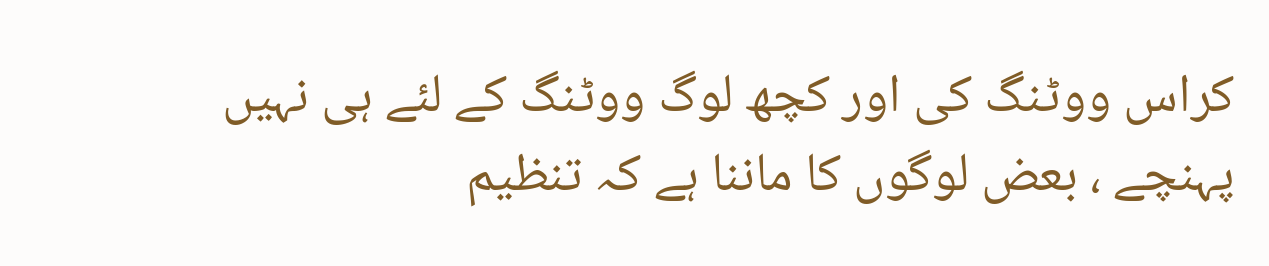کراس ووٹنگ کی اور کچھ لوگ ووٹنگ کے لئے ہی نہیں پہنچے ، بعض لوگوں کا ماننا ہے کہ تنظیم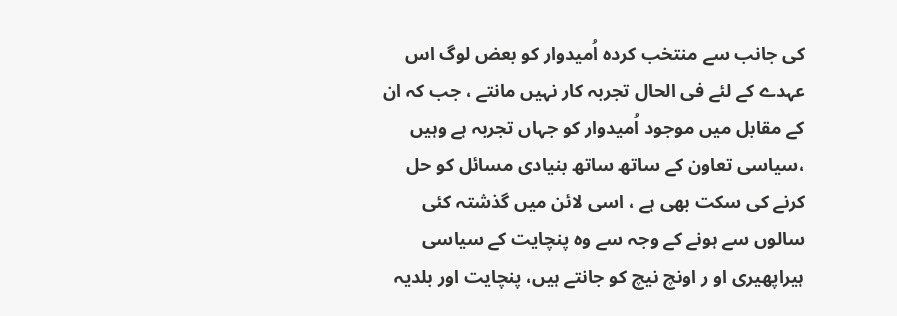کی جانب سے منتخب کردہ اُمیدوار کو بعض لوگ اس عہدے کے لئے فی الحال تجربہ کار نہیں مانتے ، جب کہ ان کے مقابل میں موجود اُمیدوار کو جہاں تجربہ ہے وہیں ،سیاسی تعاون کے ساتھ ساتھ بنیادی مسائل کو حل کرنے کی سکت بھی ہے ، اسی لائن میں گذشتہ کئی سالوں سے ہونے کے وجہ سے وہ پنچایت کے سیاسی ہیراپھیری او ر اونچ نیچ کو جانتے ہیں، پنچایت اور بلدیہ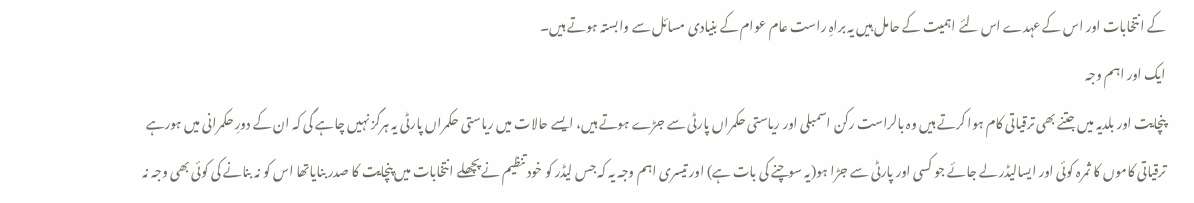کے انتخابات اور اس کے عہدے اس لئے اہمیت کے حامل ہیں یہ براہِ راست عام عوام کے بنیادی مسائل سے وابستہ ہوتے ہیں۔
ایک اور اہم وجہ
پنچایت اور بلدیہ میں جتنے بھی ترقیاتی کام ہوا کرتے ہیں وہ بالراست رکن اسمبلی اور ریاستی حکمراں پارٹی سے جڑے ہوتے ہیں، ایسے حالات میں ریاستی حکمراں پارٹی یہ ہرگز نہیں چاہے گی کہ ان کے دورِ حکمرانی میں ہورہے ترقیاتی کاموں کا ثمرہ کوئی اور ایسالیڈر لے جائے جو کسی اور پارٹی سے جڑا ہو(یہ سوچنے کی بات ہے) اور تیسری اہم وجہ یہ کہ جس لیڈر کو خود تنظیم نے پچھلے انتخابات میں پنچایت کا صدر بنایاتھا اس کو نہ بنانے کی کوئی بھی وجہ نہ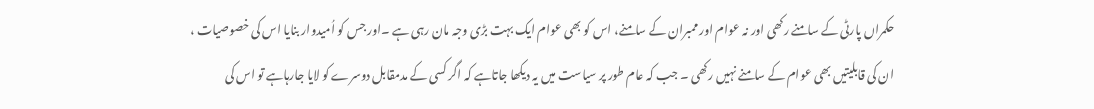حکمراں پارٹی کے سامنے رکھی اور نہ عوام اور ممبران کے سامنے، اس کو بھی عوام ایک بہت بڑی وجہ مان رہی ہے ۔اور جس کو اُمیدوار بنایا اس کی خصوصیات ، ان کی قابلیتیں بھی عوام کے سامنے نہیں رکھی ۔ جب کہ عام طور پر سیاست میں یہ دیکھا جاتاہے کہ اگر کسی کے مدمقابل دوسرے کو لایا جارہاہے تو اس کی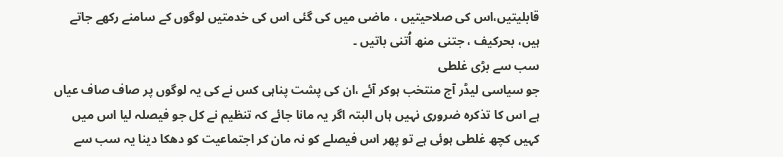قابلیتیں،اس کی صلاحیتیں ، ماضی میں کی گئی اس کی خدمتیں لوگوں کے سامنے رکھے جاتے ہیں، بحرکیف ، جتنی منھ اُتنی باتیں ۔
سب سے بڑی غلطی
جو سیاسی لیڈر آج منتخب ہوکر آئے ،ان کی پشت پناہی کس نے کی یہ لوگوں پر صاف صاف عیاں ہے اس کا تذکرہ ضروری نہیں ہاں البتہ اگر یہ مانا جائے کہ تنظیم نے کل جو فیصلہ لیا اس میں کہیں کچھ غلطی ہوئی ہے تو پھر اس فیصلے کو نہ مان کر اجتماعیت کو دھکا دینا یہ سب سے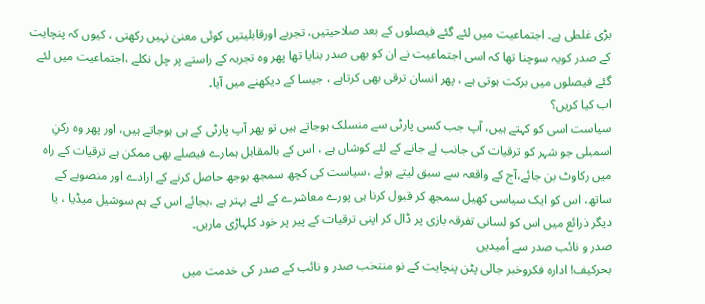بڑی غلطی ہے۔ اجتماعیت میں لئے گئے فیصلوں کے بعد صلاحیتیں، تجربے اورقابلیتیں کوئی معنیٰ نہیں رکھتی ، کیوں کہ پنچایت کے صدر کویہ سوچنا تھا کہ اسی اجتماعیت نے ان کو بھی صدر بنایا تھا پھر وہ تجربہ کے راستے پر چل نکلے ،اجتماعیت میں لئے گئے فیصلوں میں برکت ہوتی ہے ، پھر انسان ترقی بھی کرتاہے ، جیسا کے دیکھنے میں آیا۔
اب کیا کریں؟
سیاست اسی کو کہتے ہیں، آپ جب کسی پارٹی سے منسلک ہوجاتے ہیں تو پھر آپ پارٹی کے ہی ہوجاتے ہیں، اور پھر وہ رکنِ اسمبلی جو شہر کو ترقیات کی جانب لے جانے کے لئے کوشاں ہے ، اس کے بالمقابل ہمارے فیصلے بھی ممکن ہے ترقیات کے راہ میں رکاوٹ بن جائے،آج کے واقعہ سے سبق لیتے ہوئے ،سیاست کی کچھ سمجھ بوجھ حاصل کرنے کے ارادے اور منصوبے کے ساتھ، اس کو ایک سیاسی کھیل سمجھ کر قبول کرنا ہی پورے معاشرے کے لئے بہتر ہے ،بجائے اس کے ہم سوشیل میڈیا ، یا دیگر ذرائع میں اس کو لسانی تفرقہ بازی پر ڈال کر اپنی ترقیات کے پیر پر خود کلہاڑی ماریں۔
صدر و نائب صدر سے اُمیدیں
بحرکیف! ادارہ فکروخبر جالی پٹن پنچایت کے نو منتخب صدر و نائب کے صدر کی خدمت میں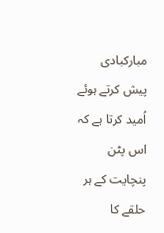مبارکبادی پیش کرتے ہوئے اُمید کرتا ہے کہ اس پٹن پنچایت کے ہر حلقے کا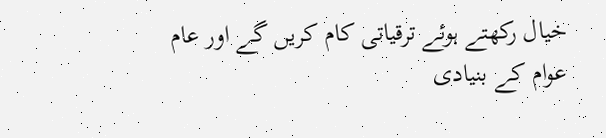خیال رکھتے ہوئے ترقیاتی کام کریں گے اور عام عوام کے بنیادی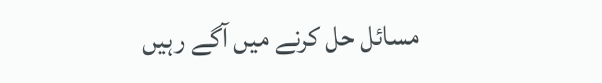مسائل حل کرنے میں آگے رہیں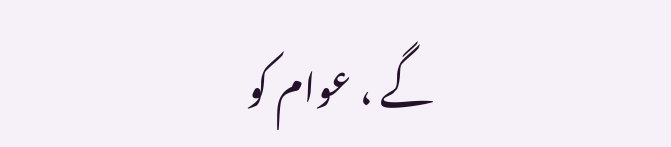گے ، عوام کو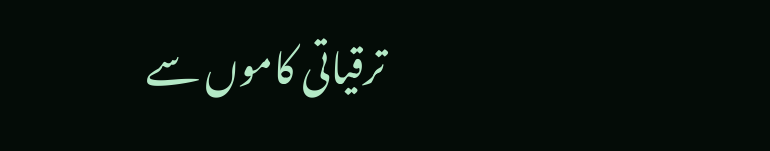ترقیاتی کاموں سے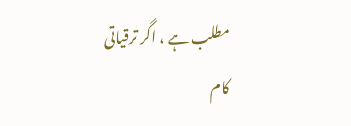مطلب ہے ، اگر ترقیاتی کام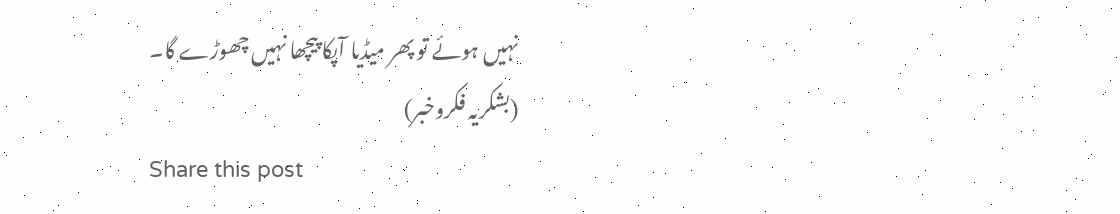نہیں ہوئے تو پھر میڈیا آپکا پیچھا نہیں چھوڑے گا۔
(بشکریہ فکروخبر)
Share this post